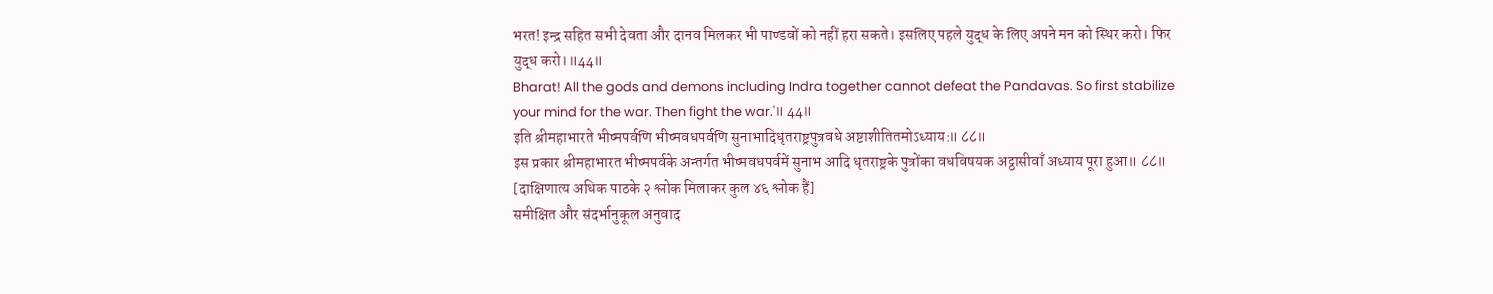भरत! इन्द्र सहित सभी देवता और दानव मिलकर भी पाण्डवों को नहीं हरा सकते। इसलिए पहले युद्ध के लिए अपने मन को स्थिर करो। फिर युद्ध करो।॥44॥
Bharat! All the gods and demons including Indra together cannot defeat the Pandavas. So first stabilize your mind for the war. Then fight the war.'॥ 44॥
इति श्रीमहाभारते भीष्मपर्वणि भीष्मवधपर्वणि सुनाभादिधृतराष्ट्रपुत्रवधे अष्टाशीतितमोऽध्याय:॥ ८८॥
इस प्रकार श्रीमहाभारत भीष्मपर्वके अन्तर्गत भीष्मवधपर्वमें सुनाभ आदि धृतराष्ट्रके पुत्रोंका वधविषयक अट्ठासीवाँ अध्याय पूरा हुआ॥ ८८॥
[दाक्षिणात्य अधिक पाठके २ श्लोक मिलाकर कुल ४६ श्लोक हैं]
समीक्षित और संदर्भानुकूल अनुवाद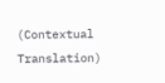(Contextual Translation)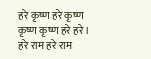हरे कृष्ण हरे कृष्ण कृष्ण कृष्ण हरे हरे। हरे राम हरे राम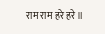राम राम हरे हरे॥